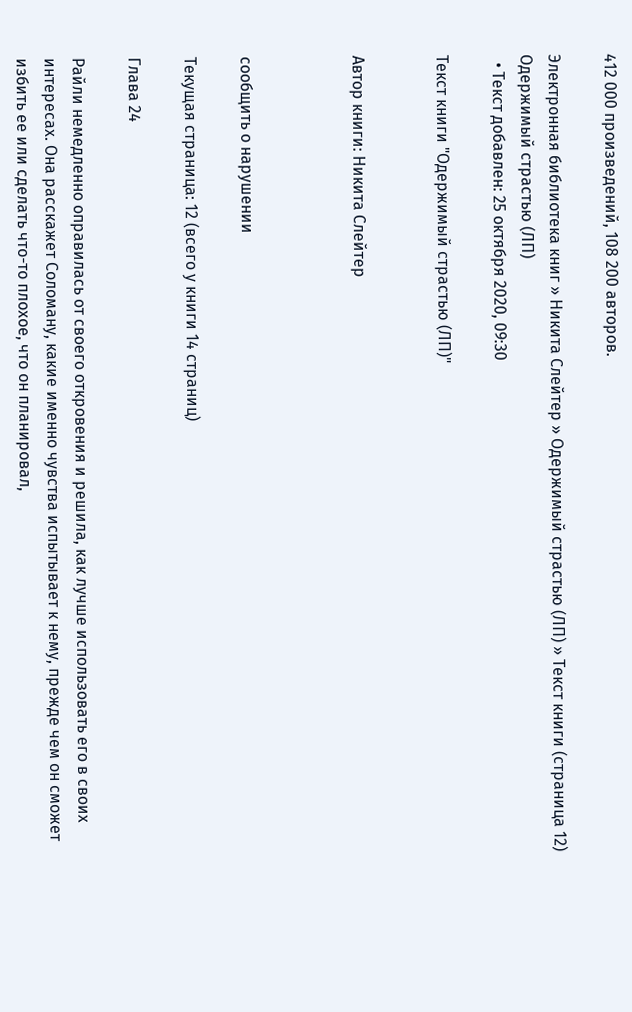412 000 произведений, 108 200 авторов.

Электронная библиотека книг » Никита Слейтер » Одержимый страстью (ЛП) » Текст книги (страница 12)
Одержимый страстью (ЛП)
  • Текст добавлен: 25 октября 2020, 09:30

Текст книги "Одержимый страстью (ЛП)"


Автор книги: Никита Слейтер



сообщить о нарушении

Текущая страница: 12 (всего у книги 14 страниц)

Глава 24

Райли немедленно оправилась от своего откровения и решила, как лучше использовать его в своих интересах. Она расскажет Соломану, какие именно чувства испытывает к нему, прежде чем он сможет избить ее или сделать что-то плохое, что он планировал,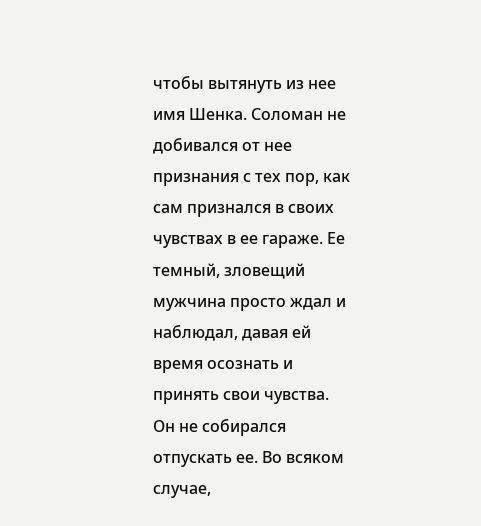чтобы вытянуть из нее имя Шенка. Соломан не добивался от нее признания с тех пор, как сам признался в своих чувствах в ее гараже. Ее темный, зловещий мужчина просто ждал и наблюдал, давая ей время осознать и принять свои чувства. Он не собирался отпускать ее. Во всяком случае,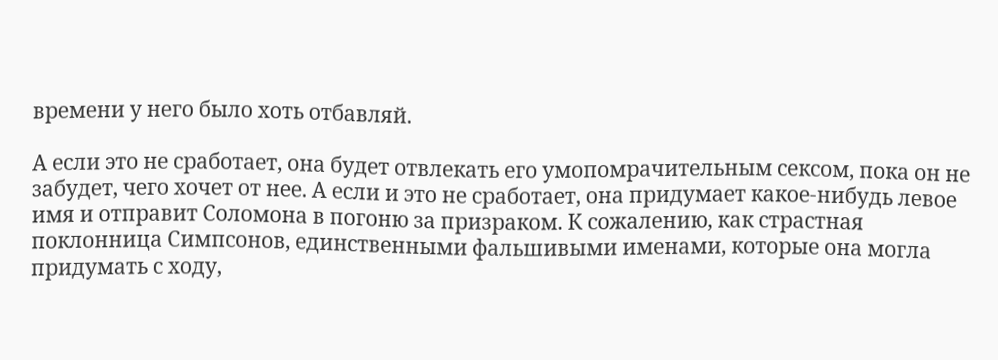времени у него было хоть отбавляй.

А если это не сработает, она будет отвлекать его умопомрачительным сексом, пока он не забудет, чего хочет от нее. А если и это не сработает, она придумает какое-нибудь левое имя и отправит Соломона в погоню за призраком. К сожалению, как страстная поклонница Симпсонов, единственными фальшивыми именами, которые она могла придумать с ходу,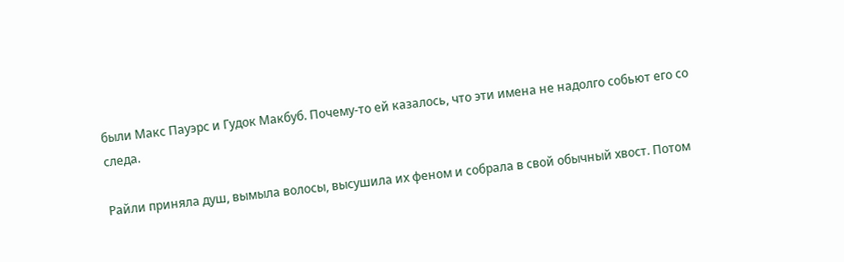были Макс Пауэрс и Гудок Макбуб. Почему-то ей казалось, что эти имена не надолго собьют его со следа.

Райли приняла душ, вымыла волосы, высушила их феном и собрала в свой обычный хвост. Потом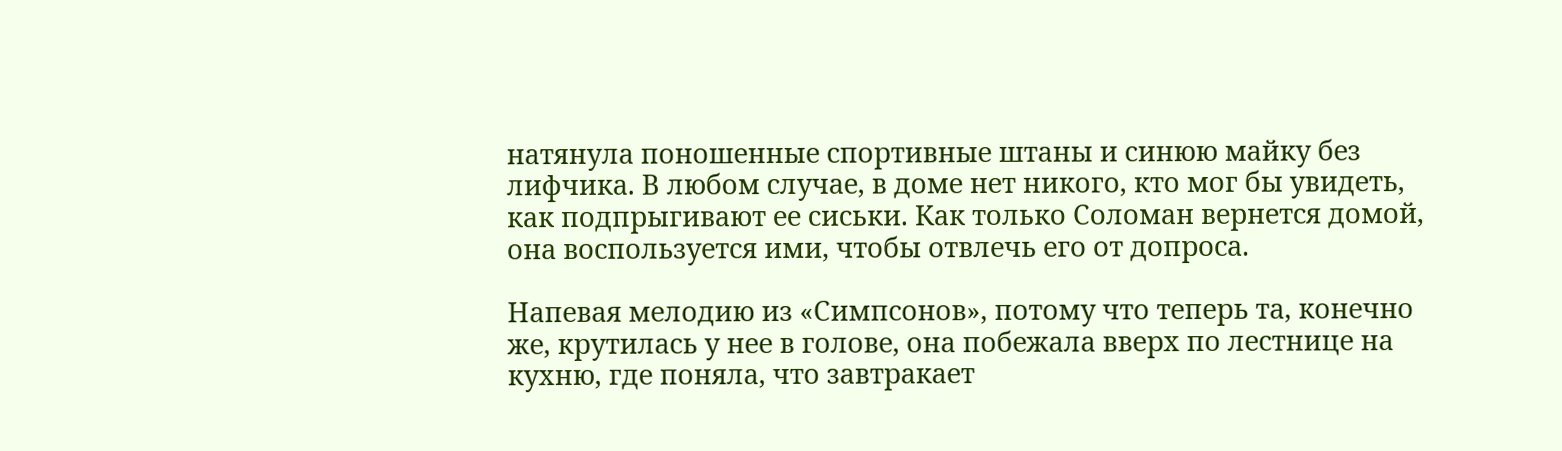натянула поношенные спортивные штаны и синюю майку без лифчика. В любом случае, в доме нет никого, кто мог бы увидеть, как подпрыгивают ее сиськи. Как только Соломан вернется домой, она воспользуется ими, чтобы отвлечь его от допроса.

Напевая мелодию из «Симпсонов», потому что теперь та, конечно же, крутилась у нее в голове, она побежала вверх по лестнице на кухню, где поняла, что завтракает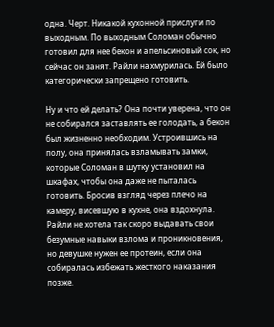одна. Черт. Никакой кухонной прислуги по выходным. По выходным Соломан обычно готовил для нее бекон и апельсиновый сок, но сейчас он занят. Райли нахмурилась. Ей было категорически запрещено готовить.

Ну и что ей делать? Она почти уверена, что он не собирался заставлять ее голодать, а бекон был жизненно необходим. Устроившись на полу, она принялась взламывать замки, которые Соломан в шутку установил на шкафах, чтобы она даже не пыталась готовить. Бросив взгляд через плечо на камеру, висевшую в кухне, она вздохнула. Райли не хотела так скоро выдавать свои безумные навыки взлома и проникновения, но девушке нужен ее протеин, если она собиралась избежать жесткого наказания позже.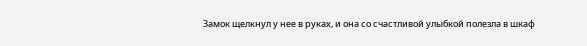Замок щелкнул у нее в руках, и она со счастливой улыбкой полезла в шкаф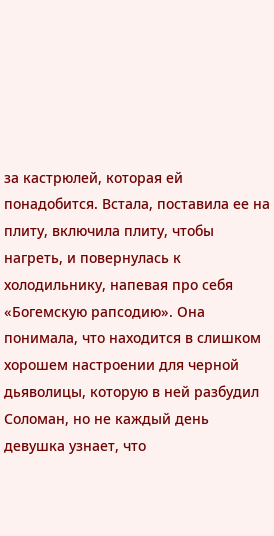за кастрюлей, которая ей понадобится. Встала, поставила ее на плиту, включила плиту, чтобы нагреть, и повернулась к холодильнику, напевая про себя «Богемскую рапсодию». Она понимала, что находится в слишком хорошем настроении для черной дьяволицы, которую в ней разбудил Соломан, но не каждый день девушка узнает, что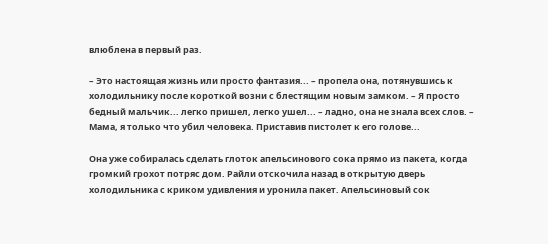влюблена в первый раз.

– Это настоящая жизнь или просто фантазия... – пропела она, потянувшись к холодильнику после короткой возни с блестящим новым замком. – Я просто бедный мальчик... легко пришел, легко ушел... – ладно, она не знала всех слов. – Мама, я только что убил человека. Приставив пистолет к его голове...

Она уже собиралась сделать глоток апельсинового сока прямо из пакета, когда громкий грохот потряс дом. Райли отскочила назад в открытую дверь холодильника с криком удивления и уронила пакет. Апельсиновый сок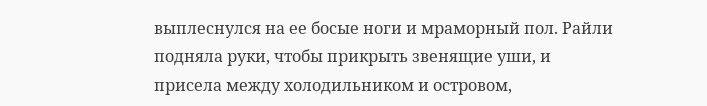выплеснулся на ее босые ноги и мраморный пол. Райли подняла руки, чтобы прикрыть звенящие уши, и присела между холодильником и островом,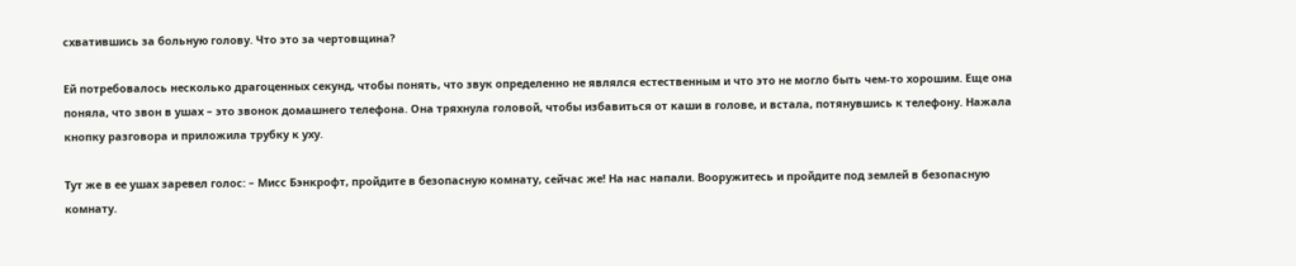схватившись за больную голову. Что это за чертовщина?

Ей потребовалось несколько драгоценных секунд, чтобы понять, что звук определенно не являлся естественным и что это не могло быть чем-то хорошим. Еще она поняла, что звон в ушах – это звонок домашнего телефона. Она тряхнула головой, чтобы избавиться от каши в голове, и встала, потянувшись к телефону. Нажала кнопку разговора и приложила трубку к уху.

Тут же в ее ушах заревел голос: – Мисс Бэнкрофт, пройдите в безопасную комнату, сейчас же! На нас напали. Вооружитесь и пройдите под землей в безопасную комнату.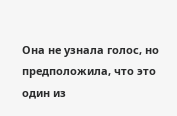Она не узнала голос, но предположила, что это один из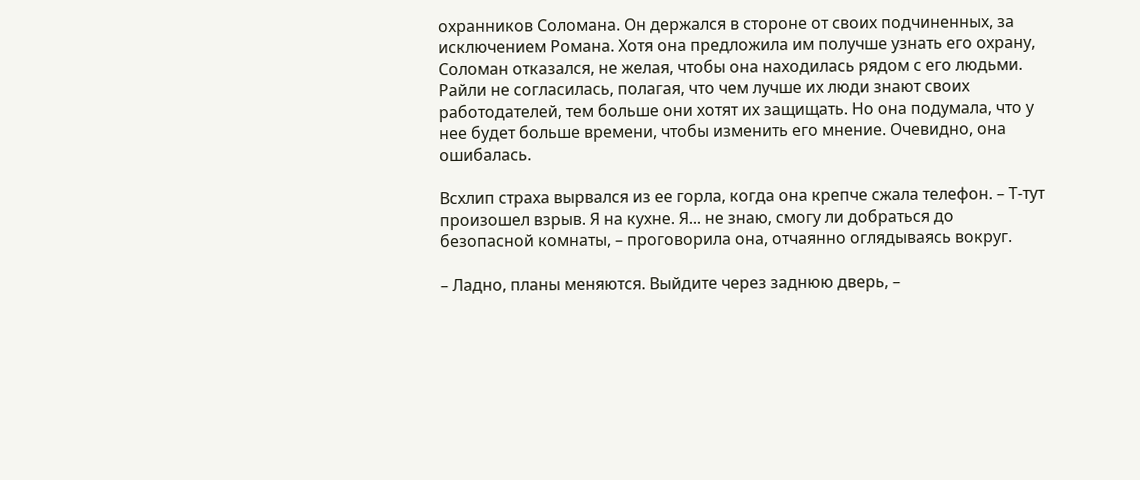охранников Соломана. Он держался в стороне от своих подчиненных, за исключением Романа. Хотя она предложила им получше узнать его охрану, Соломан отказался, не желая, чтобы она находилась рядом с его людьми. Райли не согласилась, полагая, что чем лучше их люди знают своих работодателей, тем больше они хотят их защищать. Но она подумала, что у нее будет больше времени, чтобы изменить его мнение. Очевидно, она ошибалась.

Всхлип страха вырвался из ее горла, когда она крепче сжала телефон. – Т-тут произошел взрыв. Я на кухне. Я... не знаю, смогу ли добраться до безопасной комнаты, – проговорила она, отчаянно оглядываясь вокруг.

– Ладно, планы меняются. Выйдите через заднюю дверь, –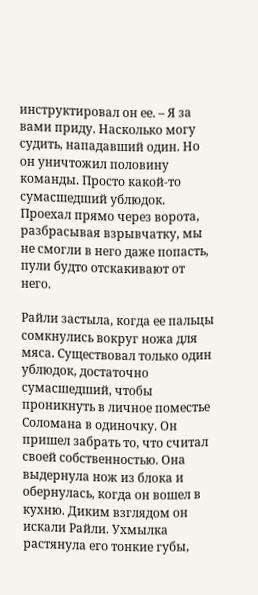инструктировал он ее. – Я за вами приду. Насколько могу судить, нападавший один. Но он уничтожил половину команды. Просто какой-то сумасшедший ублюдок. Проехал прямо через ворота, разбрасывая взрывчатку, мы не смогли в него даже попасть, пули будто отскакивают от него.

Райли застыла, когда ее пальцы сомкнулись вокруг ножа для мяса. Существовал только один ублюдок, достаточно сумасшедший, чтобы проникнуть в личное поместье Соломана в одиночку. Он пришел забрать то, что считал своей собственностью. Она выдернула нож из блока и обернулась, когда он вошел в кухню. Диким взглядом он искали Райли. Ухмылка растянула его тонкие губы,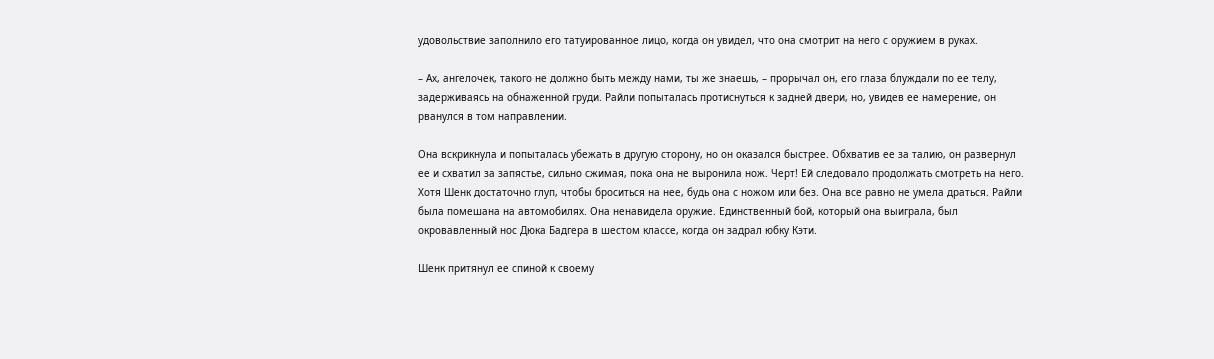удовольствие заполнило его татуированное лицо, когда он увидел, что она смотрит на него с оружием в руках.

– Ах, ангелочек, такого не должно быть между нами, ты же знаешь, – прорычал он, его глаза блуждали по ее телу, задерживаясь на обнаженной груди. Райли попыталась протиснуться к задней двери, но, увидев ее намерение, он рванулся в том направлении.

Она вскрикнула и попыталась убежать в другую сторону, но он оказался быстрее. Обхватив ее за талию, он развернул ее и схватил за запястье, сильно сжимая, пока она не выронила нож. Черт! Ей следовало продолжать смотреть на него. Хотя Шенк достаточно глуп, чтобы броситься на нее, будь она с ножом или без. Она все равно не умела драться. Райли была помешана на автомобилях. Она ненавидела оружие. Единственный бой, который она выиграла, был окровавленный нос Дюка Бадгера в шестом классе, когда он задрал юбку Кэти.

Шенк притянул ее спиной к своему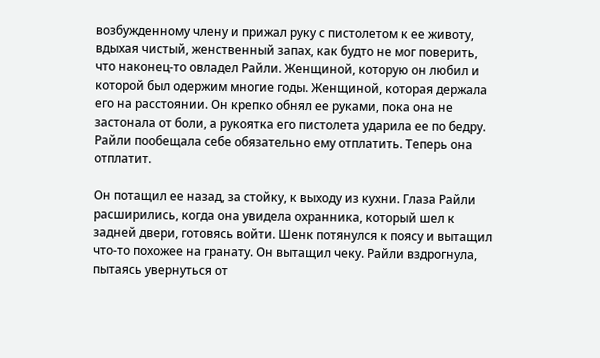возбужденному члену и прижал руку с пистолетом к ее животу, вдыхая чистый, женственный запах, как будто не мог поверить, что наконец-то овладел Райли. Женщиной, которую он любил и которой был одержим многие годы. Женщиной, которая держала его на расстоянии. Он крепко обнял ее руками, пока она не застонала от боли, а рукоятка его пистолета ударила ее по бедру. Райли пообещала себе обязательно ему отплатить. Теперь она отплатит.

Он потащил ее назад, за стойку, к выходу из кухни. Глаза Райли расширились, когда она увидела охранника, который шел к задней двери, готовясь войти. Шенк потянулся к поясу и вытащил что-то похожее на гранату. Он вытащил чеку. Райли вздрогнула, пытаясь увернуться от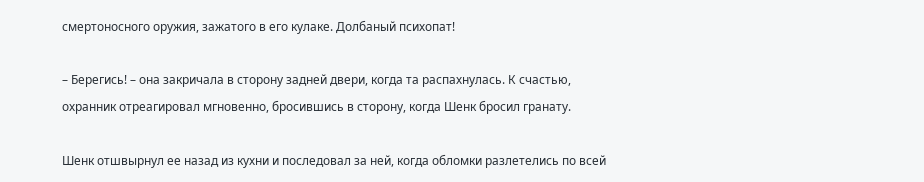смертоносного оружия, зажатого в его кулаке. Долбаный психопат!

– Берегись! – она закричала в сторону задней двери, когда та распахнулась. К счастью, охранник отреагировал мгновенно, бросившись в сторону, когда Шенк бросил гранату.

Шенк отшвырнул ее назад из кухни и последовал за ней, когда обломки разлетелись по всей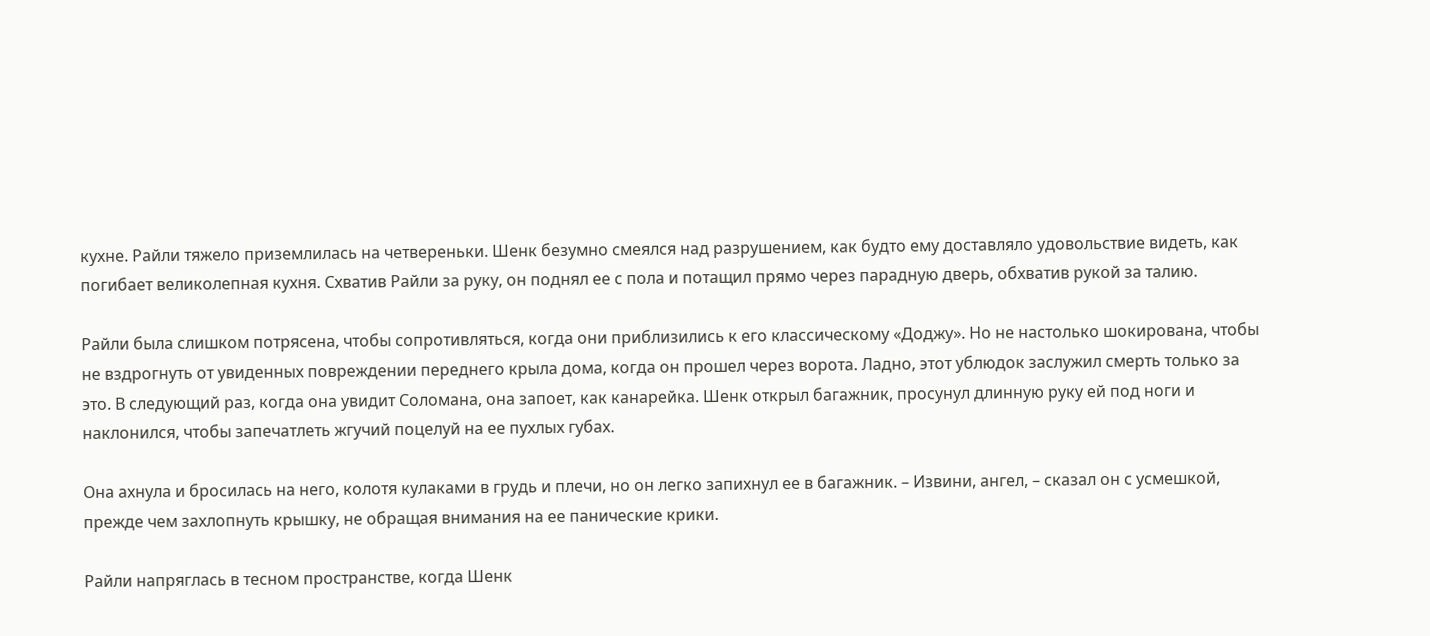кухне. Райли тяжело приземлилась на четвереньки. Шенк безумно смеялся над разрушением, как будто ему доставляло удовольствие видеть, как погибает великолепная кухня. Схватив Райли за руку, он поднял ее с пола и потащил прямо через парадную дверь, обхватив рукой за талию.

Райли была слишком потрясена, чтобы сопротивляться, когда они приблизились к его классическому «Доджу». Но не настолько шокирована, чтобы не вздрогнуть от увиденных повреждении переднего крыла дома, когда он прошел через ворота. Ладно, этот ублюдок заслужил смерть только за это. В следующий раз, когда она увидит Соломана, она запоет, как канарейка. Шенк открыл багажник, просунул длинную руку ей под ноги и наклонился, чтобы запечатлеть жгучий поцелуй на ее пухлых губах.

Она ахнула и бросилась на него, колотя кулаками в грудь и плечи, но он легко запихнул ее в багажник. – Извини, ангел, – сказал он с усмешкой, прежде чем захлопнуть крышку, не обращая внимания на ее панические крики.

Райли напряглась в тесном пространстве, когда Шенк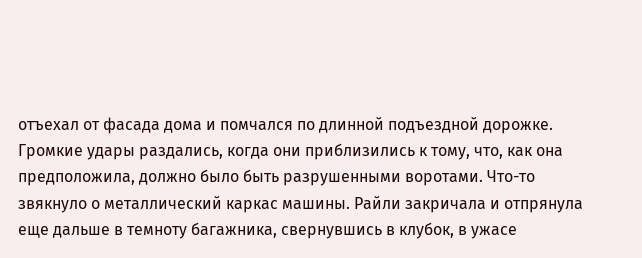отъехал от фасада дома и помчался по длинной подъездной дорожке. Громкие удары раздались, когда они приблизились к тому, что, как она предположила, должно было быть разрушенными воротами. Что-то звякнуло о металлический каркас машины. Райли закричала и отпрянула еще дальше в темноту багажника, свернувшись в клубок, в ужасе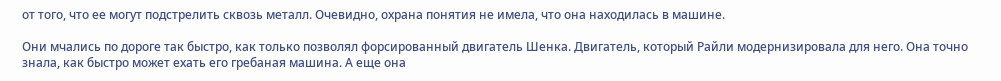от того, что ее могут подстрелить сквозь металл. Очевидно, охрана понятия не имела, что она находилась в машине.

Они мчались по дороге так быстро, как только позволял форсированный двигатель Шенка. Двигатель, который Райли модернизировала для него. Она точно знала, как быстро может ехать его гребаная машина. А еще она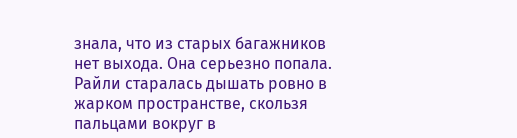знала, что из старых багажников нет выхода. Она серьезно попала. Райли старалась дышать ровно в жарком пространстве, скользя пальцами вокруг в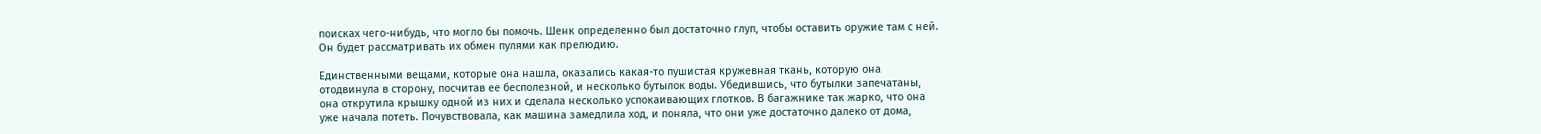поисках чего-нибудь, что могло бы помочь. Шенк определенно был достаточно глуп, чтобы оставить оружие там с ней. Он будет рассматривать их обмен пулями как прелюдию.

Единственными вещами, которые она нашла, оказались какая-то пушистая кружевная ткань, которую она отодвинула в сторону, посчитав ее бесполезной, и несколько бутылок воды. Убедившись, что бутылки запечатаны, она открутила крышку одной из них и сделала несколько успокаивающих глотков. В багажнике так жарко, что она уже начала потеть. Почувствовала, как машина замедлила ход, и поняла, что они уже достаточно далеко от дома,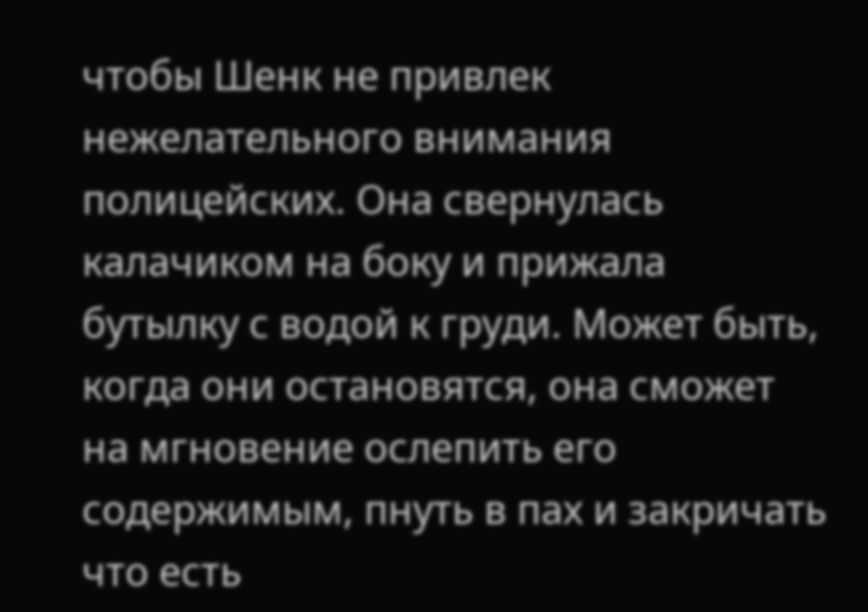чтобы Шенк не привлек нежелательного внимания полицейских. Она свернулась калачиком на боку и прижала бутылку с водой к груди. Может быть, когда они остановятся, она сможет на мгновение ослепить его содержимым, пнуть в пах и закричать что есть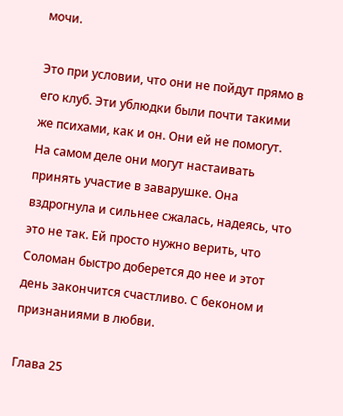мочи.

Это при условии, что они не пойдут прямо в его клуб. Эти ублюдки были почти такими же психами, как и он. Они ей не помогут. На самом деле они могут настаивать принять участие в заварушке. Она вздрогнула и сильнее сжалась, надеясь, что это не так. Ей просто нужно верить, что Соломан быстро доберется до нее и этот день закончится счастливо. С беконом и признаниями в любви.

Глава 25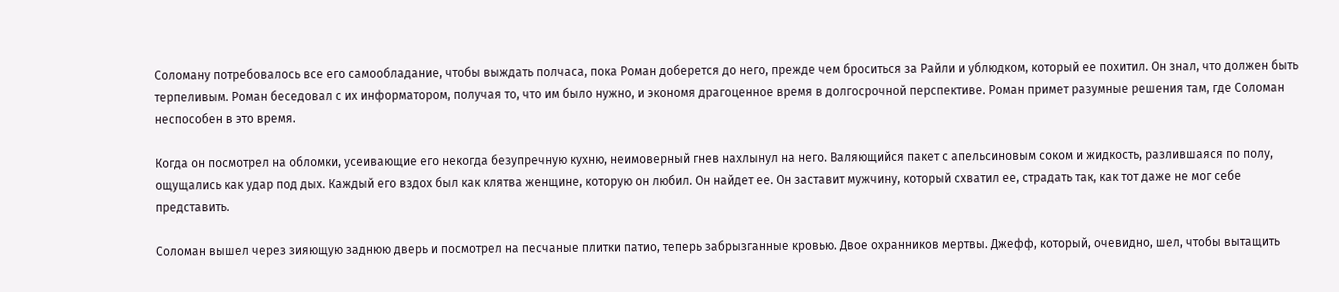Соломану потребовалось все его самообладание, чтобы выждать полчаса, пока Роман доберется до него, прежде чем броситься за Райли и ублюдком, который ее похитил. Он знал, что должен быть терпеливым. Роман беседовал с их информатором, получая то, что им было нужно, и экономя драгоценное время в долгосрочной перспективе. Роман примет разумные решения там, где Соломан неспособен в это время.

Когда он посмотрел на обломки, усеивающие его некогда безупречную кухню, неимоверный гнев нахлынул на него. Валяющийся пакет с апельсиновым соком и жидкость, разлившаяся по полу, ощущались как удар под дых. Каждый его вздох был как клятва женщине, которую он любил. Он найдет ее. Он заставит мужчину, который схватил ее, страдать так, как тот даже не мог себе представить.

Соломан вышел через зияющую заднюю дверь и посмотрел на песчаные плитки патио, теперь забрызганные кровью. Двое охранников мертвы. Джефф, который, очевидно, шел, чтобы вытащить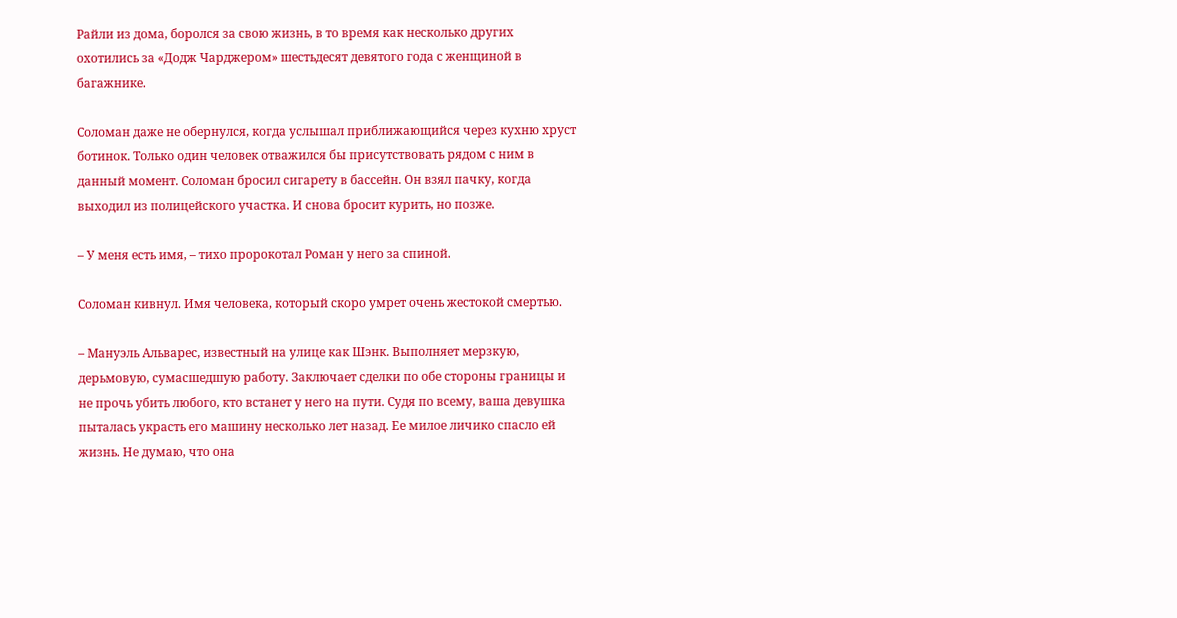Райли из дома, боролся за свою жизнь, в то время как несколько других охотились за «Додж Чарджером» шестьдесят девятого года с женщиной в багажнике.

Соломан даже не обернулся, когда услышал приближающийся через кухню хруст ботинок. Только один человек отважился бы присутствовать рядом с ним в данный момент. Соломан бросил сигарету в бассейн. Он взял пачку, когда выходил из полицейского участка. И снова бросит курить, но позже.

– У меня есть имя, – тихо пророкотал Роман у него за спиной.

Соломан кивнул. Имя человека, который скоро умрет очень жестокой смертью.

– Мануэль Альварес, известный на улице как Шэнк. Выполняет мерзкую, дерьмовую, сумасшедшую работу. Заключает сделки по обе стороны границы и не прочь убить любого, кто встанет у него на пути. Судя по всему, ваша девушка пыталась украсть его машину несколько лет назад. Ее милое личико спасло ей жизнь. Не думаю, что она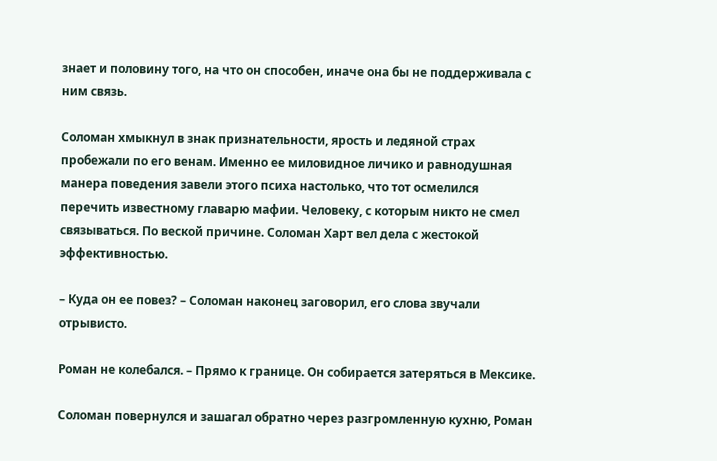знает и половину того, на что он способен, иначе она бы не поддерживала с ним связь.

Соломан хмыкнул в знак признательности, ярость и ледяной страх пробежали по его венам. Именно ее миловидное личико и равнодушная манера поведения завели этого психа настолько, что тот осмелился перечить известному главарю мафии. Человеку, с которым никто не смел связываться. По веской причине. Соломан Харт вел дела с жестокой эффективностью.

– Куда он ее повез? – Соломан наконец заговорил, его слова звучали отрывисто.

Роман не колебался. – Прямо к границе. Он собирается затеряться в Мексике.

Соломан повернулся и зашагал обратно через разгромленную кухню, Роман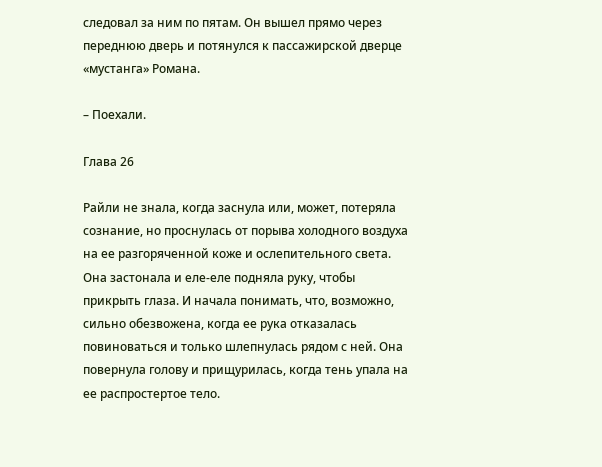следовал за ним по пятам. Он вышел прямо через переднюю дверь и потянулся к пассажирской дверце «мустанга» Романа.

– Поехали.

Глава 26

Райли не знала, когда заснула или, может, потеряла сознание, но проснулась от порыва холодного воздуха на ее разгоряченной коже и ослепительного света. Она застонала и еле-еле подняла руку, чтобы прикрыть глаза. И начала понимать, что, возможно, сильно обезвожена, когда ее рука отказалась повиноваться и только шлепнулась рядом с ней. Она повернула голову и прищурилась, когда тень упала на ее распростертое тело.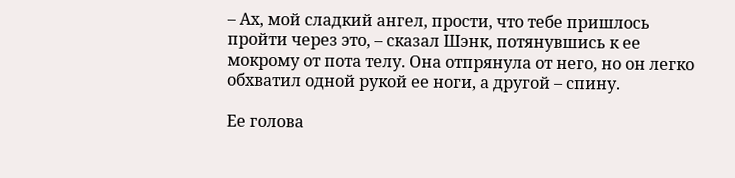– Ах, мой сладкий ангел, прости, что тебе пришлось пройти через это, – сказал Шэнк, потянувшись к ее мокрому от пота телу. Она отпрянула от него, но он легко обхватил одной рукой ее ноги, а другой – спину.

Ее голова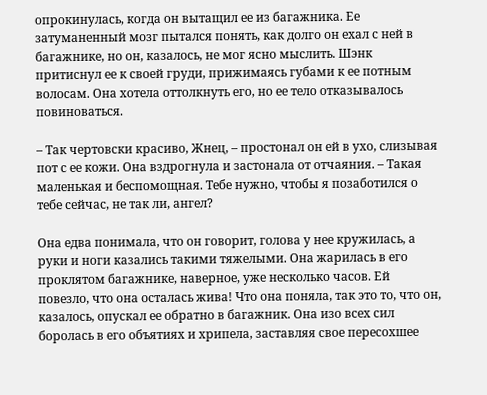опрокинулась, когда он вытащил ее из багажника. Ее затуманенный мозг пытался понять, как долго он ехал с ней в багажнике, но он, казалось, не мог ясно мыслить. Шэнк притиснул ее к своей груди, прижимаясь губами к ее потным волосам. Она хотела оттолкнуть его, но ее тело отказывалось повиноваться.

– Так чертовски красиво, Жнец, – простонал он ей в ухо, слизывая пот с ее кожи. Она вздрогнула и застонала от отчаяния. – Такая маленькая и беспомощная. Тебе нужно, чтобы я позаботился о тебе сейчас, не так ли, ангел?

Она едва понимала, что он говорит, голова у нее кружилась, а руки и ноги казались такими тяжелыми. Она жарилась в его проклятом багажнике, наверное, уже несколько часов. Ей повезло, что она осталась жива! Что она поняла, так это то, что он, казалось, опускал ее обратно в багажник. Она изо всех сил боролась в его объятиях и хрипела, заставляя свое пересохшее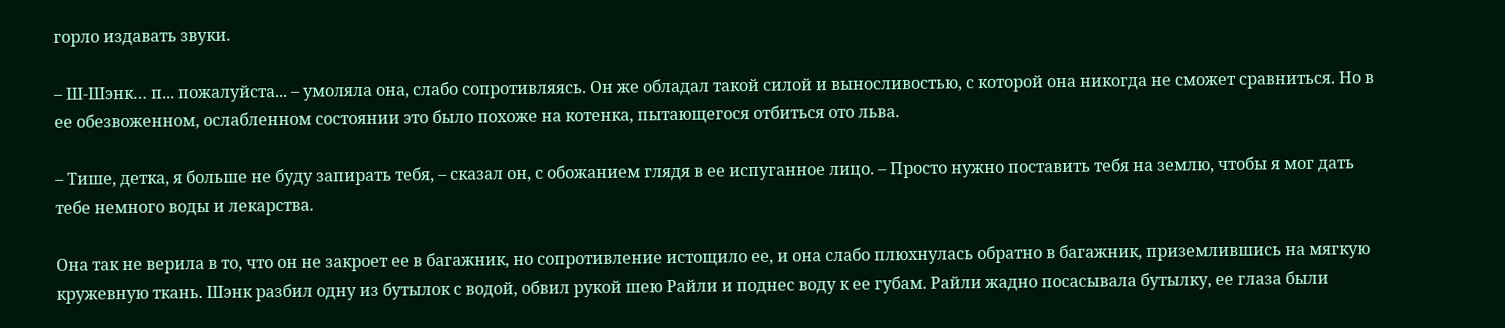горло издавать звуки.

– Ш-Шэнк… п... пожалуйста... – умоляла она, слабо сопротивляясь. Он же обладал такой силой и выносливостью, с которой она никогда не сможет сравниться. Но в ее обезвоженном, ослабленном состоянии это было похоже на котенка, пытающегося отбиться ото льва.

– Тише, детка, я больше не буду запирать тебя, – сказал он, с обожанием глядя в ее испуганное лицо. – Просто нужно поставить тебя на землю, чтобы я мог дать тебе немного воды и лекарства.

Она так не верила в то, что он не закроет ее в багажник, но сопротивление истощило ее, и она слабо плюхнулась обратно в багажник, приземлившись на мягкую кружевную ткань. Шэнк разбил одну из бутылок с водой, обвил рукой шею Райли и поднес воду к ее губам. Райли жадно посасывала бутылку, ее глаза были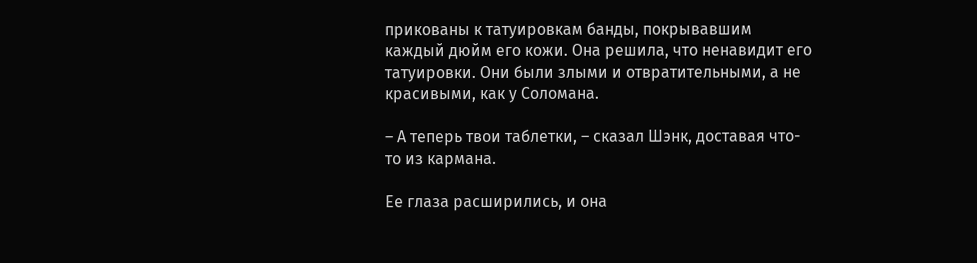прикованы к татуировкам банды, покрывавшим каждый дюйм его кожи. Она решила, что ненавидит его татуировки. Они были злыми и отвратительными, а не красивыми, как у Соломана.

– А теперь твои таблетки, – сказал Шэнк, доставая что-то из кармана.

Ее глаза расширились, и она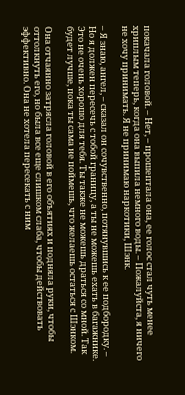покачала головой. – Нет, – прошептала она, ее голос стал чуть менее хриплым теперь, когда она выпила немного воды. – Пожалуйста, я ничего не хочу принимать. Я не принимаю наркотики, Шэнк.

– Я знаю, ангел, – сказал он сочувственно, потянувшись к ее подбородку. – Но я должен пересечь с тобой границу, а ты не можешь ехать в багажнике. Это не очень хорошо для тебя. Ты также не можешь драться со мной. Так будет лучше, пока ты сама не поймешь, что желаешь остаться с Шэнком.

Она отчаянно затрясла головой в его объятиях и подняла руки, чтобы оттолкнуть его, но была все еще слишком слаба, чтобы действовать эффективно. Она не хотела пересекать с ним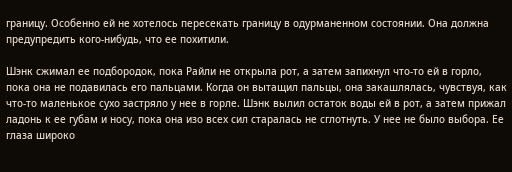границу. Особенно ей не хотелось пересекать границу в одурманенном состоянии. Она должна предупредить кого-нибудь, что ее похитили.

Шэнк сжимал ее подбородок, пока Райли не открыла рот, а затем запихнул что-то ей в горло, пока она не подавилась его пальцами. Когда он вытащил пальцы, она закашлялась, чувствуя, как что-то маленькое сухо застряло у нее в горле. Шэнк вылил остаток воды ей в рот, а затем прижал ладонь к ее губам и носу, пока она изо всех сил старалась не сглотнуть. У нее не было выбора. Ее глаза широко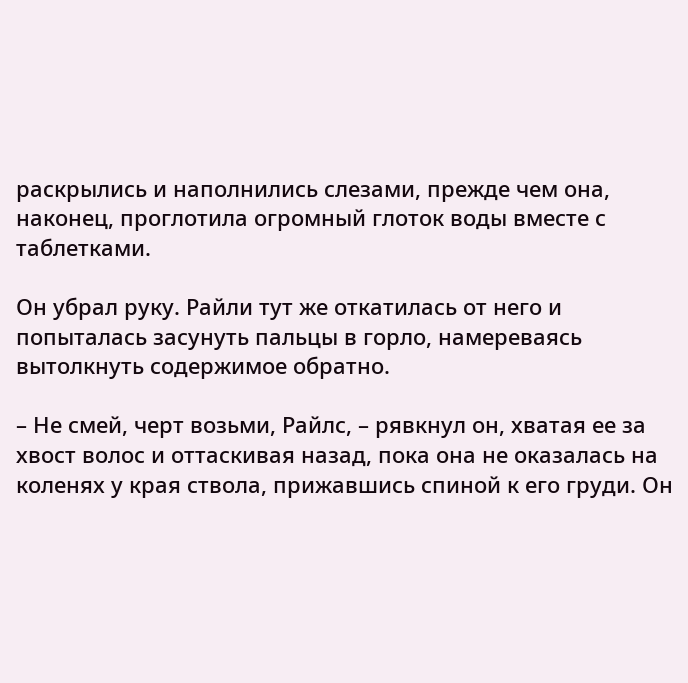раскрылись и наполнились слезами, прежде чем она, наконец, проглотила огромный глоток воды вместе с таблетками.

Он убрал руку. Райли тут же откатилась от него и попыталась засунуть пальцы в горло, намереваясь вытолкнуть содержимое обратно.

– Не смей, черт возьми, Райлс, – рявкнул он, хватая ее за хвост волос и оттаскивая назад, пока она не оказалась на коленях у края ствола, прижавшись спиной к его груди. Он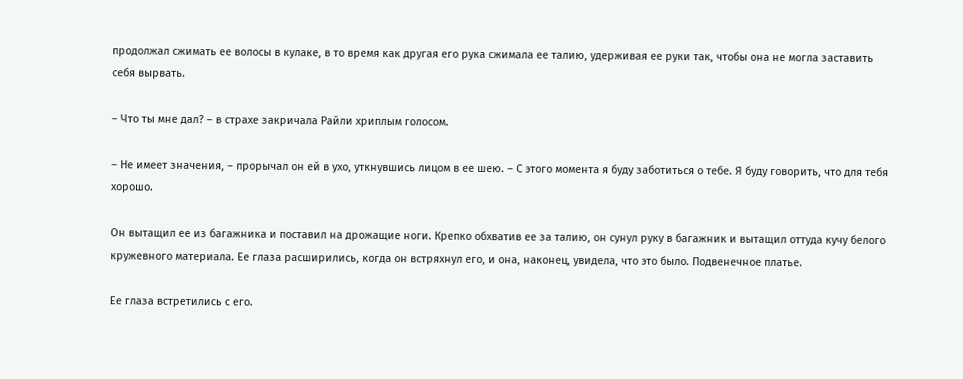продолжал сжимать ее волосы в кулаке, в то время как другая его рука сжимала ее талию, удерживая ее руки так, чтобы она не могла заставить себя вырвать.

– Что ты мне дал? – в страхе закричала Райли хриплым голосом.

– Не имеет значения, – прорычал он ей в ухо, уткнувшись лицом в ее шею. – С этого момента я буду заботиться о тебе. Я буду говорить, что для тебя хорошо.

Он вытащил ее из багажника и поставил на дрожащие ноги. Крепко обхватив ее за талию, он сунул руку в багажник и вытащил оттуда кучу белого кружевного материала. Ее глаза расширились, когда он встряхнул его, и она, наконец, увидела, что это было. Подвенечное платье.

Ее глаза встретились с его.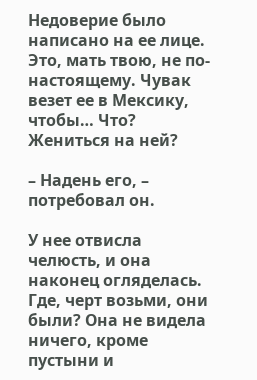Недоверие было написано на ее лице. Это, мать твою, не по-настоящему. Чувак везет ее в Мексику, чтобы… Что? Жениться на ней?

– Надень его, – потребовал он.

У нее отвисла челюсть, и она наконец огляделась. Где, черт возьми, они были? Она не видела ничего, кроме пустыни и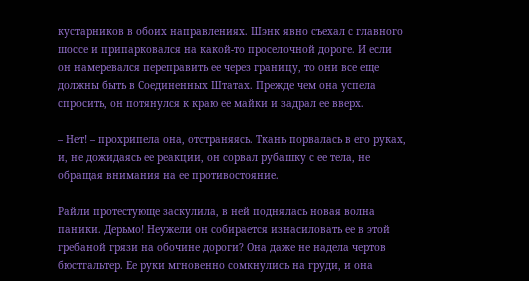кустарников в обоих направлениях. Шэнк явно съехал с главного шоссе и припарковался на какой-то проселочной дороге. И если он намеревался переправить ее через границу, то они все еще должны быть в Соединенных Штатах. Прежде чем она успела спросить, он потянулся к краю ее майки и задрал ее вверх.

– Нет! – прохрипела она, отстраняясь. Ткань порвалась в его руках, и, не дожидаясь ее реакции, он сорвал рубашку с ее тела, не обращая внимания на ее противостояние.

Райли протестующе заскулила, в ней поднялась новая волна паники. Дерьмо! Неужели он собирается изнасиловать ее в этой гребаной грязи на обочине дороги? Она даже не надела чертов бюстгальтер. Ее руки мгновенно сомкнулись на груди, и она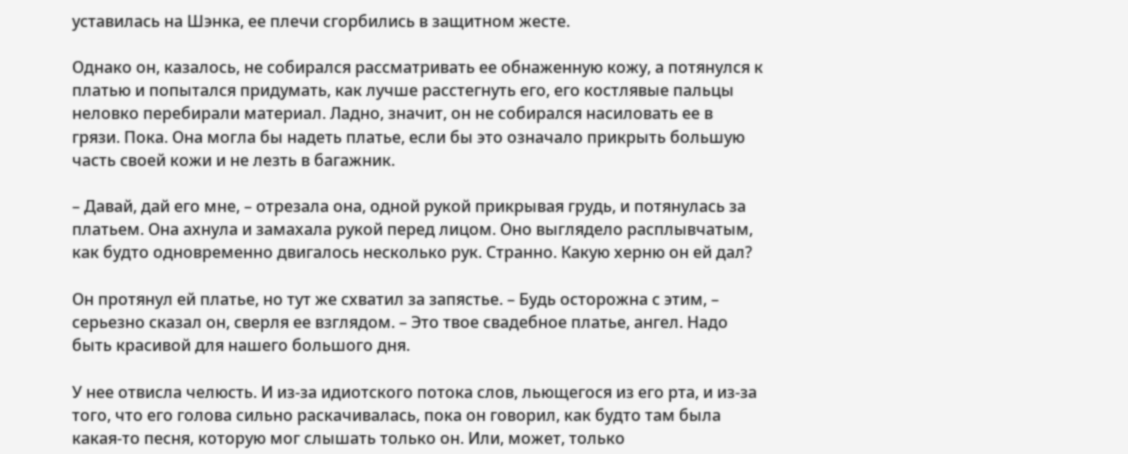уставилась на Шэнка, ее плечи сгорбились в защитном жесте.

Однако он, казалось, не собирался рассматривать ее обнаженную кожу, а потянулся к платью и попытался придумать, как лучше расстегнуть его, его костлявые пальцы неловко перебирали материал. Ладно, значит, он не собирался насиловать ее в грязи. Пока. Она могла бы надеть платье, если бы это означало прикрыть большую часть своей кожи и не лезть в багажник.

– Давай, дай его мне, – отрезала она, одной рукой прикрывая грудь, и потянулась за платьем. Она ахнула и замахала рукой перед лицом. Оно выглядело расплывчатым, как будто одновременно двигалось несколько рук. Странно. Какую херню он ей дал?

Он протянул ей платье, но тут же схватил за запястье. – Будь осторожна с этим, – серьезно сказал он, сверля ее взглядом. – Это твое свадебное платье, ангел. Надо быть красивой для нашего большого дня.

У нее отвисла челюсть. И из-за идиотского потока слов, льющегося из его рта, и из-за того, что его голова сильно раскачивалась, пока он говорил, как будто там была какая-то песня, которую мог слышать только он. Или, может, только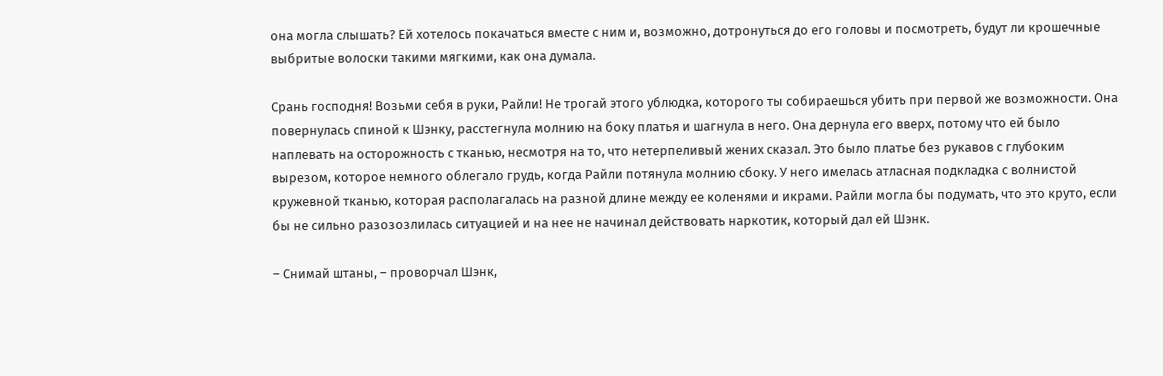она могла слышать? Ей хотелось покачаться вместе с ним и, возможно, дотронуться до его головы и посмотреть, будут ли крошечные выбритые волоски такими мягкими, как она думала.

Срань господня! Возьми себя в руки, Райли! Не трогай этого ублюдка, которого ты собираешься убить при первой же возможности. Она повернулась спиной к Шэнку, расстегнула молнию на боку платья и шагнула в него. Она дернула его вверх, потому что ей было наплевать на осторожность с тканью, несмотря на то, что нетерпеливый жених сказал. Это было платье без рукавов с глубоким вырезом, которое немного облегало грудь, когда Райли потянула молнию сбоку. У него имелась атласная подкладка с волнистой кружевной тканью, которая располагалась на разной длине между ее коленями и икрами. Райли могла бы подумать, что это круто, если бы не сильно разозозлилась ситуацией и на нее не начинал действовать наркотик, который дал ей Шэнк.

– Снимай штаны, – проворчал Шэнк,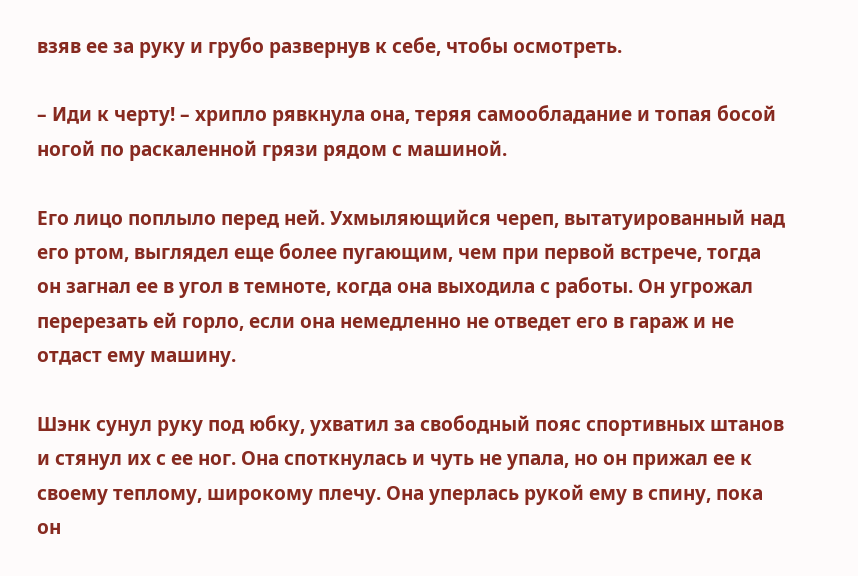взяв ее за руку и грубо развернув к себе, чтобы осмотреть.

– Иди к черту! – хрипло рявкнула она, теряя самообладание и топая босой ногой по раскаленной грязи рядом с машиной.

Его лицо поплыло перед ней. Ухмыляющийся череп, вытатуированный над его ртом, выглядел еще более пугающим, чем при первой встрече, тогда он загнал ее в угол в темноте, когда она выходила с работы. Он угрожал перерезать ей горло, если она немедленно не отведет его в гараж и не отдаст ему машину.

Шэнк сунул руку под юбку, ухватил за свободный пояс спортивных штанов и стянул их с ее ног. Она споткнулась и чуть не упала, но он прижал ее к своему теплому, широкому плечу. Она уперлась рукой ему в спину, пока он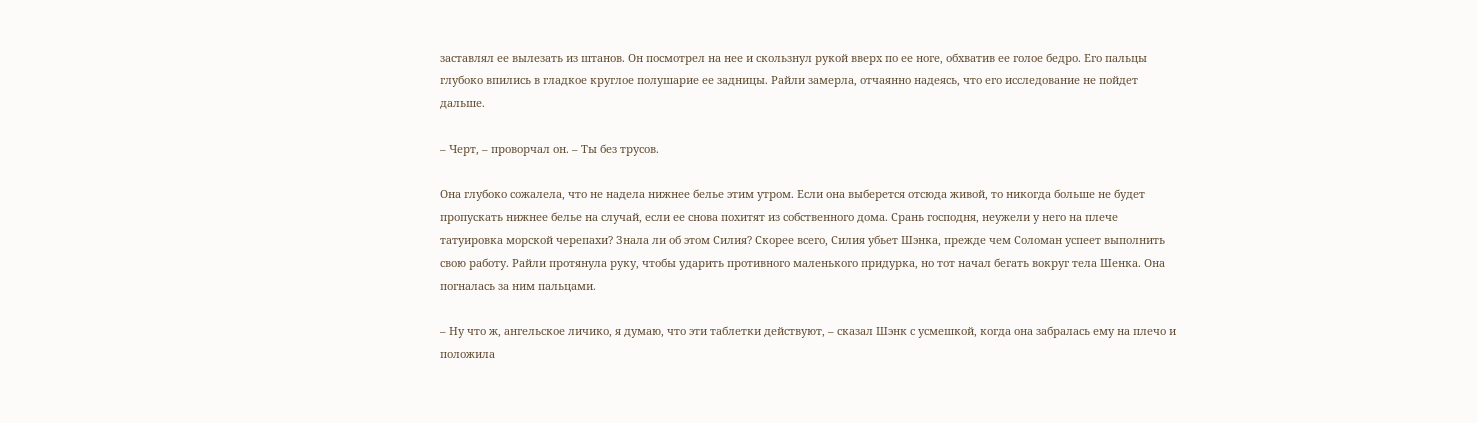заставлял ее вылезать из штанов. Он посмотрел на нее и скользнул рукой вверх по ее ноге, обхватив ее голое бедро. Его пальцы глубоко впились в гладкое круглое полушарие ее задницы. Райли замерла, отчаянно надеясь, что его исследование не пойдет дальше.

– Черт, – проворчал он. – Ты без трусов.

Она глубоко сожалела, что не надела нижнее белье этим утром. Если она выберется отсюда живой, то никогда больше не будет пропускать нижнее белье на случай, если ее снова похитят из собственного дома. Срань господня, неужели у него на плече татуировка морской черепахи? Знала ли об этом Силия? Скорее всего, Силия убьет Шэнка, прежде чем Соломан успеет выполнить свою работу. Райли протянула руку, чтобы ударить противного маленького придурка, но тот начал бегать вокруг тела Шенка. Она погналась за ним пальцами.

– Ну что ж, ангельское личико, я думаю, что эти таблетки действуют, – сказал Шэнк с усмешкой, когда она забралась ему на плечо и положила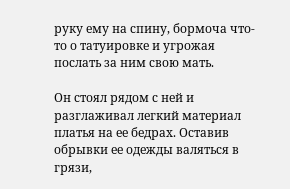руку ему на спину, бормоча что-то о татуировке и угрожая послать за ним свою мать.

Он стоял рядом с ней и разглаживал легкий материал платья на ее бедрах. Оставив обрывки ее одежды валяться в грязи,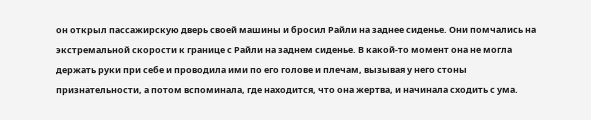он открыл пассажирскую дверь своей машины и бросил Райли на заднее сиденье. Они помчались на экстремальной скорости к границе с Райли на заднем сиденье. В какой-то момент она не могла держать руки при себе и проводила ими по его голове и плечам, вызывая у него стоны признательности, а потом вспоминала, где находится, что она жертва, и начинала сходить с ума.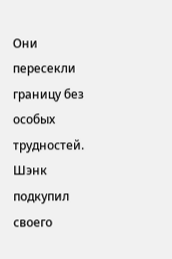Они пересекли границу без особых трудностей. Шэнк подкупил своего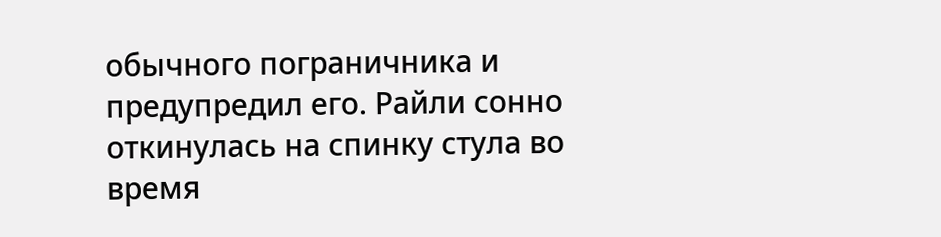обычного пограничника и предупредил его. Райли сонно откинулась на спинку стула во время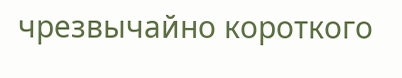чрезвычайно короткого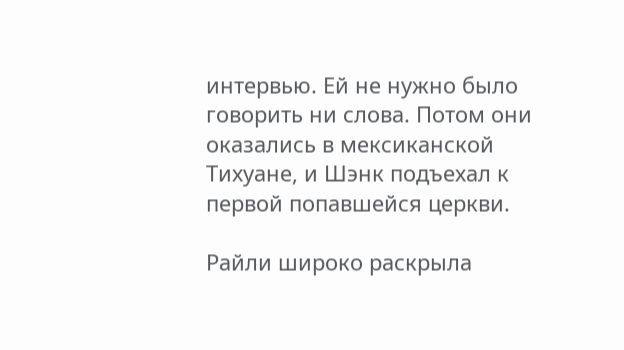интервью. Ей не нужно было говорить ни слова. Потом они оказались в мексиканской Тихуане, и Шэнк подъехал к первой попавшейся церкви.

Райли широко раскрыла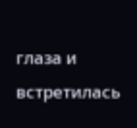глаза и встретилась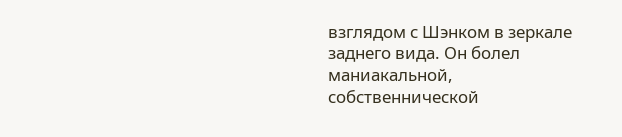взглядом с Шэнком в зеркале заднего вида. Он болел маниакальной, собственнической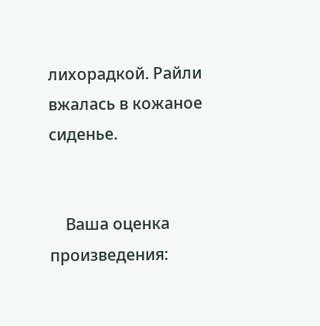лихорадкой. Райли вжалась в кожаное сиденье.


    Ваша оценка произведения: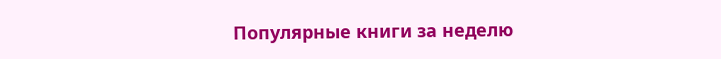Популярные книги за неделю